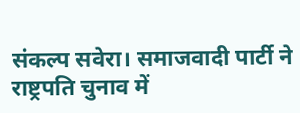संकल्प सवेरा। समाजवादी पार्टी ने राष्ट्रपति चुनाव में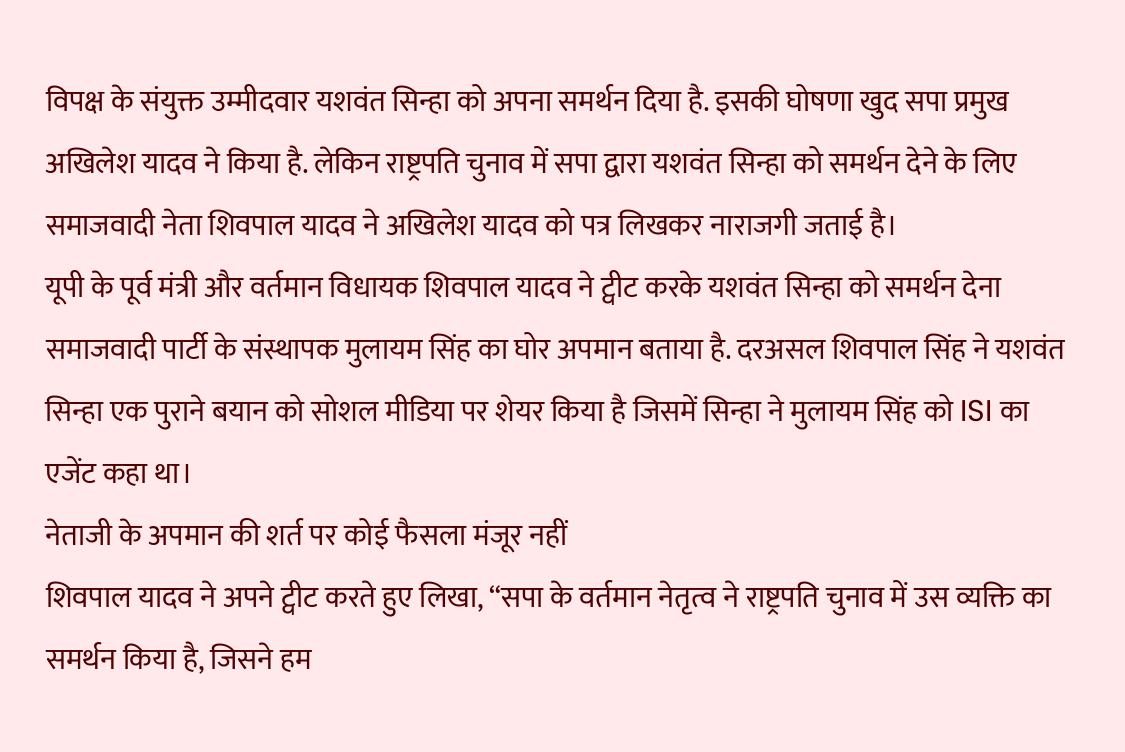विपक्ष के संयुक्त उम्मीदवार यशवंत सिन्हा को अपना समर्थन दिया है. इसकी घोषणा खुद सपा प्रमुख अखिलेश यादव ने किया है. लेकिन राष्ट्रपति चुनाव में सपा द्वारा यशवंत सिन्हा को समर्थन देने के लिए समाजवादी नेता शिवपाल यादव ने अखिलेश यादव को पत्र लिखकर नाराजगी जताई है।
यूपी के पूर्व मंत्री और वर्तमान विधायक शिवपाल यादव ने ट्वीट करके यशवंत सिन्हा को समर्थन देना समाजवादी पार्टी के संस्थापक मुलायम सिंह का घोर अपमान बताया है. दरअसल शिवपाल सिंह ने यशवंत सिन्हा एक पुराने बयान को सोशल मीडिया पर शेयर किया है जिसमें सिन्हा ने मुलायम सिंह को ISI का एजेंट कहा था।
नेताजी के अपमान की शर्त पर कोई फैसला मंजूर नहीं
शिवपाल यादव ने अपने ट्वीट करते हुए लिखा, “सपा के वर्तमान नेतृत्व ने राष्ट्रपति चुनाव में उस व्यक्ति का समर्थन किया है, जिसने हम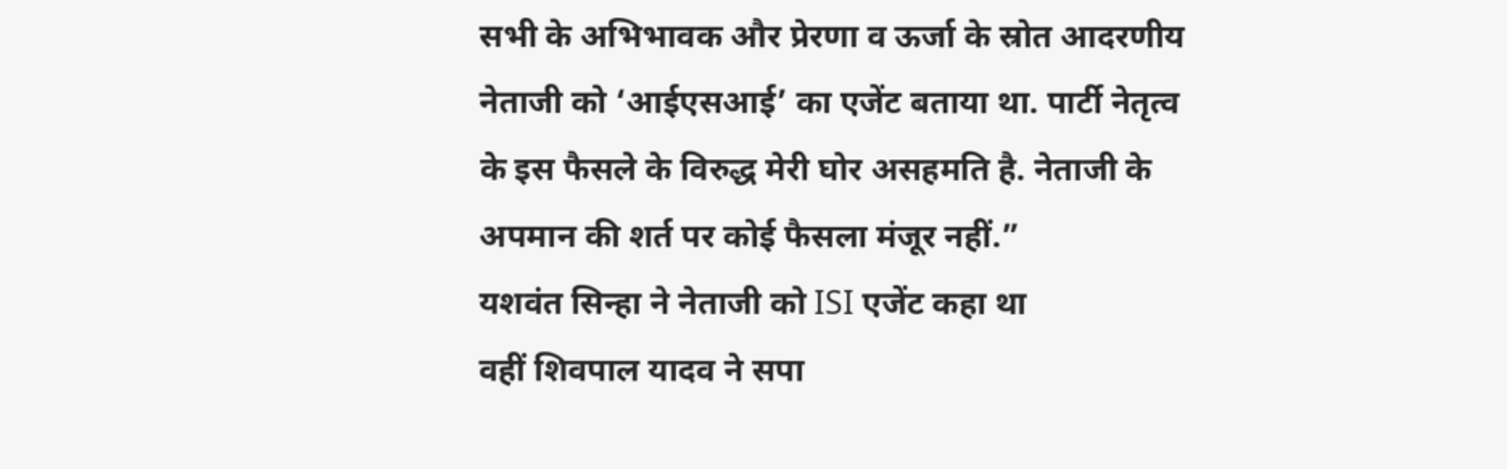सभी के अभिभावक और प्रेरणा व ऊर्जा के स्रोत आदरणीय नेताजी को ‘आईएसआई’ का एजेंट बताया था. पार्टी नेतृत्व के इस फैसले के विरुद्ध मेरी घोर असहमति है. नेताजी के अपमान की शर्त पर कोई फैसला मंजूर नहीं.”
यशवंत सिन्हा ने नेताजी को ISI एजेंट कहा था
वहीं शिवपाल यादव ने सपा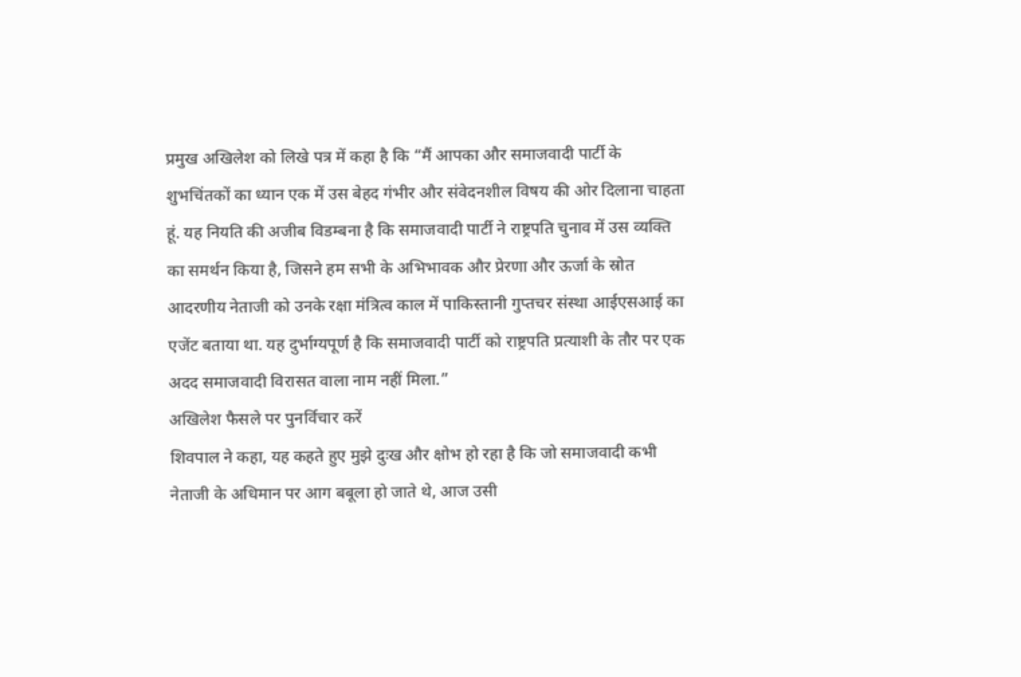प्रमुख अखिलेश को लिखे पत्र में कहा है कि “मैं आपका और समाजवादी पार्टी के शुभचिंतकों का ध्यान एक में उस बेहद गंभीर और संवेदनशील विषय की ओर दिलाना चाहता हूं. यह नियति की अजीब विडम्बना है कि समाजवादी पार्टी ने राष्ट्रपति चुनाव में उस व्यक्ति का समर्थन किया है, जिसने हम सभी के अभिभावक और प्रेरणा और ऊर्जा के स्रोत आदरणीय नेताजी को उनके रक्षा मंत्रित्व काल में पाकिस्तानी गुप्तचर संस्था आईएसआई का एजेंट बताया था. यह दुर्भाग्यपूर्ण है कि समाजवादी पार्टी को राष्ट्रपति प्रत्याशी के तौर पर एक अदद समाजवादी विरासत वाला नाम नहीं मिला.”
अखिलेश फैसले पर पुनर्विचार करें
शिवपाल ने कहा, यह कहते हुए मुझे दुःख और क्षोभ हो रहा है कि जो समाजवादी कभी नेताजी के अधिमान पर आग बबूला हो जाते थे, आज उसी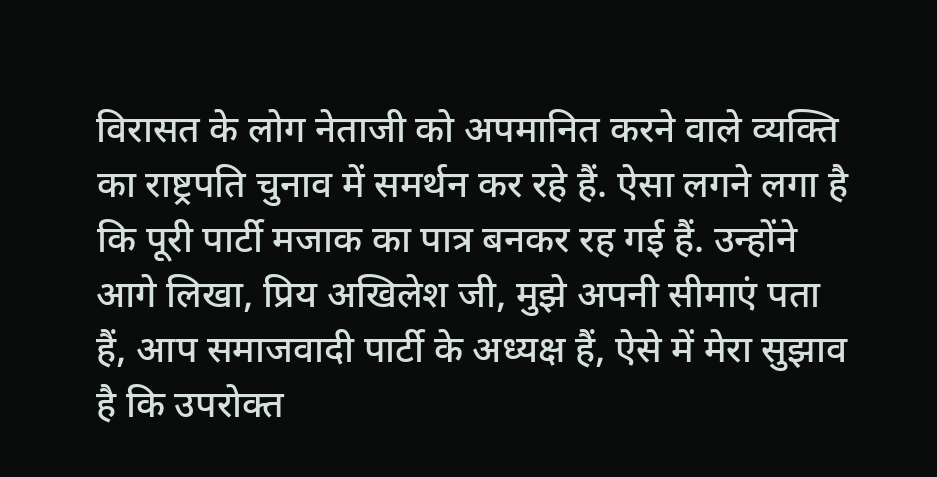विरासत के लोग नेताजी को अपमानित करने वाले व्यक्ति का राष्ट्रपति चुनाव में समर्थन कर रहे हैं. ऐसा लगने लगा है कि पूरी पार्टी मजाक का पात्र बनकर रह गई हैं. उन्होंने आगे लिखा, प्रिय अखिलेश जी, मुझे अपनी सीमाएं पता हैं, आप समाजवादी पार्टी के अध्यक्ष हैं, ऐसे में मेरा सुझाव है कि उपरोक्त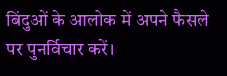बिंदुओं के आलोक में अपने फैसले पर पुनर्विचार करें।